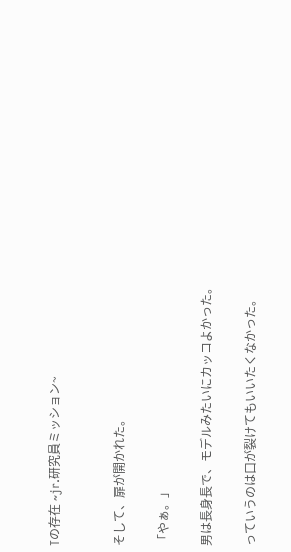Tの存在 ~jr.研究員ミッション~


そして、扉が開かれた。

「やぁ。」

男は長身長で、モデルみたいにカッコよかった。

っていうのは口が裂けてもいいたくなかった。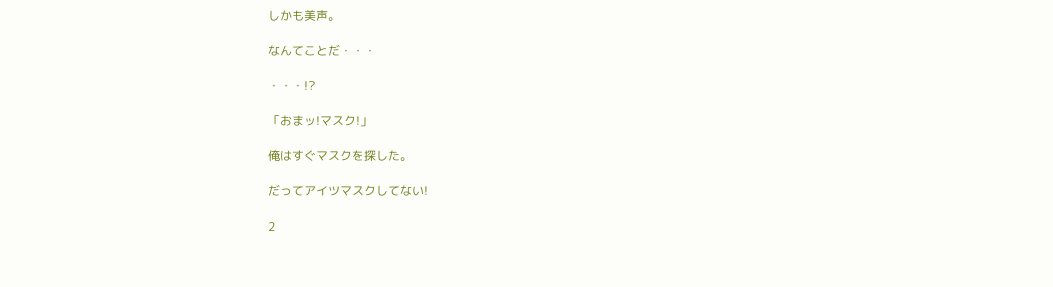しかも美声。

なんてことだ・・・

・・・!?

「おまッ!マスク!」

俺はすぐマスクを探した。

だってアイツマスクしてない!

2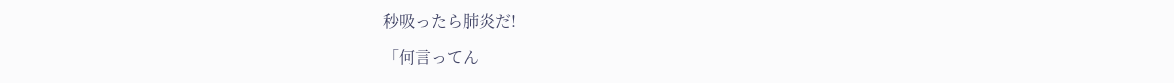秒吸ったら肺炎だ!

「何言ってん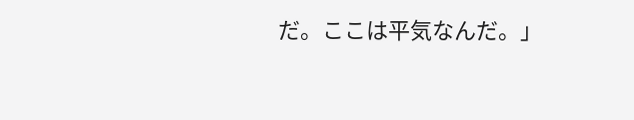だ。ここは平気なんだ。」